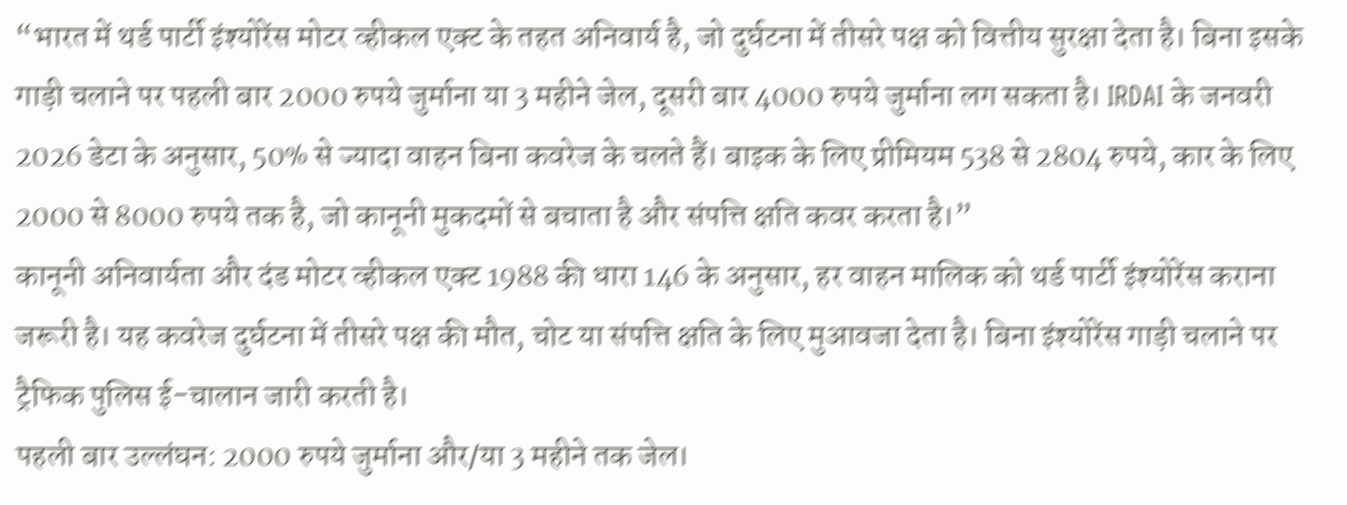“भारत में थर्ड पार्टी इंश्योरेंस मोटर व्हीकल एक्ट के तहत अनिवार्य है, जो दुर्घटना में तीसरे पक्ष को वित्तीय सुरक्षा देता है। बिना इसके गाड़ी चलाने पर पहली बार 2000 रुपये जुर्माना या 3 महीने जेल, दूसरी बार 4000 रुपये जुर्माना लग सकता है। IRDAI के जनवरी 2026 डेटा के अनुसार, 50% से ज्यादा वाहन बिना कवरेज के चलते हैं। बाइक के लिए प्रीमियम 538 से 2804 रुपये, कार के लिए 2000 से 8000 रुपये तक है, जो कानूनी मुकदमों से बचाता है और संपत्ति क्षति कवर करता है।”
कानूनी अनिवार्यता और दंड मोटर व्हीकल एक्ट 1988 की धारा 146 के अनुसार, हर वाहन मालिक को थर्ड पार्टी इंश्योरेंस कराना जरूरी है। यह कवरेज दुर्घटना में तीसरे पक्ष की मौत, चोट या संपत्ति क्षति के लिए मुआवजा देता है। बिना इंश्योरेंस गाड़ी चलाने पर ट्रैफिक पुलिस ई-चालान जारी करती है।
पहली बार उल्लंघन: 2000 रुपये जुर्माना और/या 3 महीने तक जेल।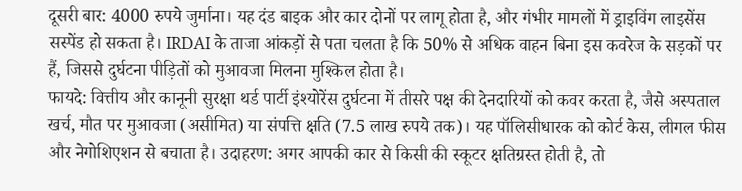दूसरी बार: 4000 रुपये जुर्माना। यह दंड बाइक और कार दोनों पर लागू होता है, और गंभीर मामलों में ड्राइविंग लाइसेंस सस्पेंड हो सकता है। IRDAI के ताजा आंकड़ों से पता चलता है कि 50% से अधिक वाहन बिना इस कवरेज के सड़कों पर हैं, जिससे दुर्घटना पीड़ितों को मुआवजा मिलना मुश्किल होता है।
फायदे: वित्तीय और कानूनी सुरक्षा थर्ड पार्टी इंश्योरेंस दुर्घटना में तीसरे पक्ष की देनदारियों को कवर करता है, जैसे अस्पताल खर्च, मौत पर मुआवजा (असीमित) या संपत्ति क्षति (7.5 लाख रुपये तक)। यह पॉलिसीधारक को कोर्ट केस, लीगल फीस और नेगोशिएशन से बचाता है। उदाहरण: अगर आपकी कार से किसी की स्कूटर क्षतिग्रस्त होती है, तो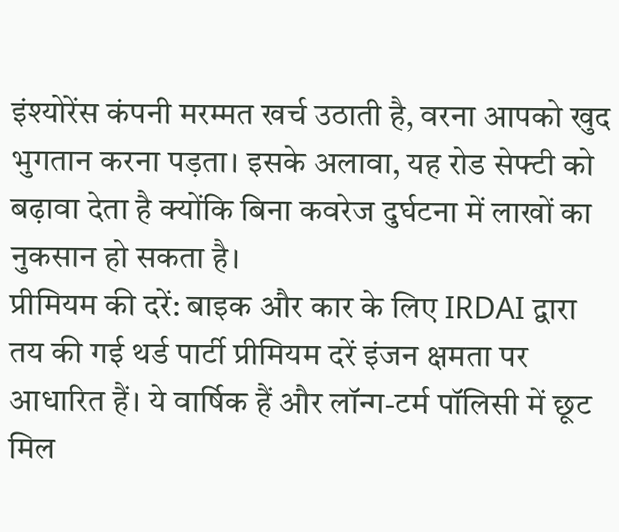इंश्योरेंस कंपनी मरम्मत खर्च उठाती है, वरना आपको खुद भुगतान करना पड़ता। इसके अलावा, यह रोड सेफ्टी को बढ़ावा देता है क्योंकि बिना कवरेज दुर्घटना में लाखों का नुकसान हो सकता है।
प्रीमियम की दरें: बाइक और कार के लिए IRDAI द्वारा तय की गई थर्ड पार्टी प्रीमियम दरें इंजन क्षमता पर आधारित हैं। ये वार्षिक हैं और लॉन्ग-टर्म पॉलिसी में छूट मिल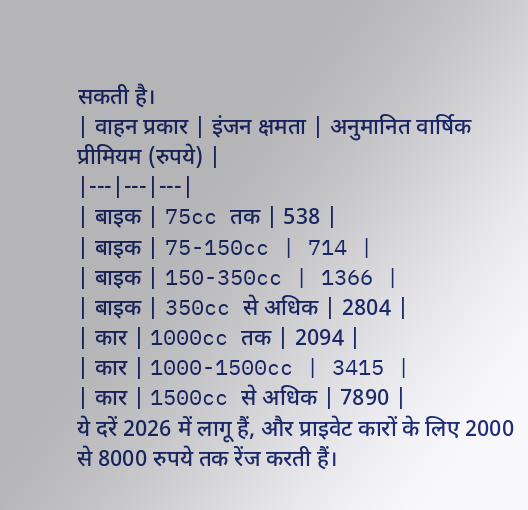सकती है।
| वाहन प्रकार | इंजन क्षमता | अनुमानित वार्षिक प्रीमियम (रुपये) |
|---|---|---|
| बाइक | 75cc तक | 538 |
| बाइक | 75-150cc | 714 |
| बाइक | 150-350cc | 1366 |
| बाइक | 350cc से अधिक | 2804 |
| कार | 1000cc तक | 2094 |
| कार | 1000-1500cc | 3415 |
| कार | 1500cc से अधिक | 7890 |
ये दरें 2026 में लागू हैं, और प्राइवेट कारों के लिए 2000 से 8000 रुपये तक रेंज करती हैं।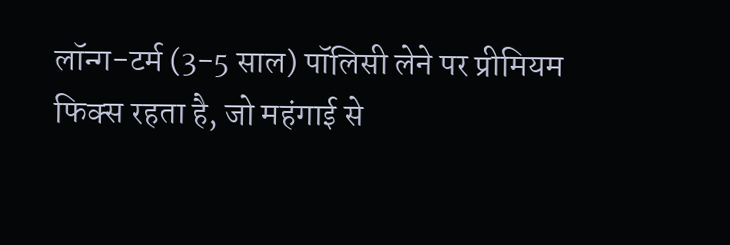लॉन्ग-टर्म (3-5 साल) पॉलिसी लेने पर प्रीमियम फिक्स रहता है, जो महंगाई से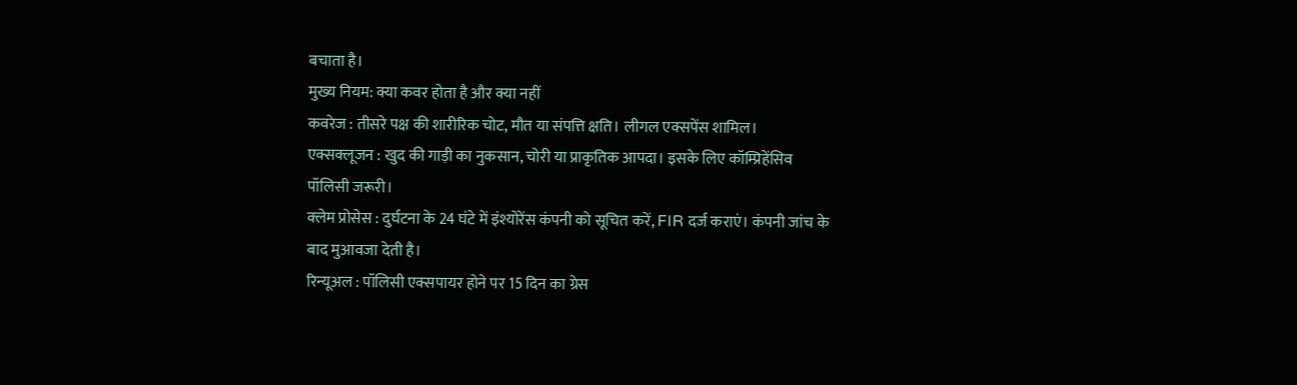बचाता है।
मुख्य नियम: क्या कवर होता है और क्या नहीं
कवरेज : तीसरे पक्ष की शारीरिक चोट, मौत या संपत्ति क्षति। लीगल एक्सपेंस शामिल।
एक्सक्लूजन : खुद की गाड़ी का नुकसान, चोरी या प्राकृतिक आपदा। इसके लिए कॉम्प्रिहेंसिव पॉलिसी जरूरी।
क्लेम प्रोसेस : दुर्घटना के 24 घंटे में इंश्योरेंस कंपनी को सूचित करें, FIR दर्ज कराएं। कंपनी जांच के बाद मुआवजा देती है।
रिन्यूअल : पॉलिसी एक्सपायर होने पर 15 दिन का ग्रेस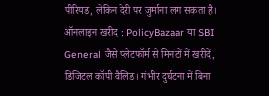पीरियड, लेकिन देरी पर जुर्माना लग सकता है।
ऑनलाइन खरीद : PolicyBazaar या SBI General जैसे प्लेटफॉर्म से मिनटों में खरीदें, डिजिटल कॉपी वैलिड। गंभीर दुर्घटना में बिना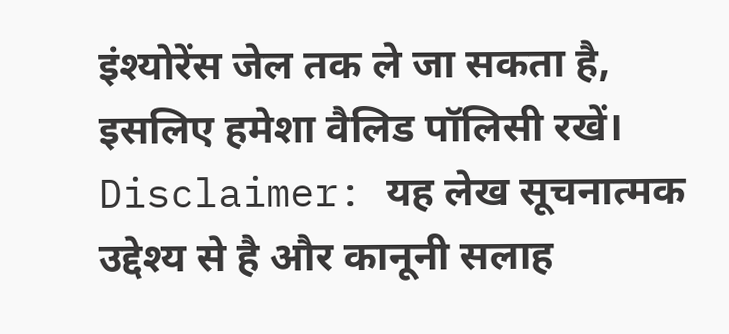इंश्योरेंस जेल तक ले जा सकता है, इसलिए हमेशा वैलिड पॉलिसी रखें।
Disclaimer: यह लेख सूचनात्मक उद्देश्य से है और कानूनी सलाह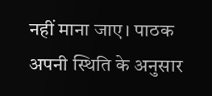नहीं माना जाए। पाठक अपनी स्थिति के अनुसार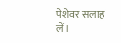पेशेवर सलाह लें।